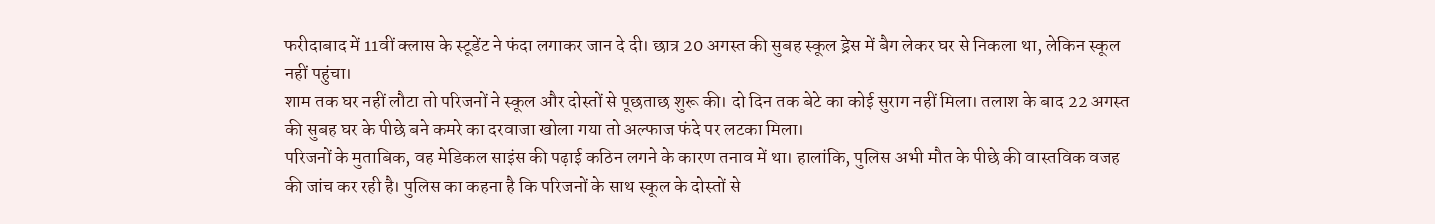फरीदाबाद में 11वीं क्लास के स्टूडेंट ने फंदा लगाकर जान दे दी। छात्र 20 अगस्त की सुबह स्कूल ड्रेस में बैग लेकर घर से निकला था, लेकिन स्कूल नहीं पहुंचा।
शाम तक घर नहीं लौटा तो परिजनों ने स्कूल और दोस्तों से पूछताछ शुरू की। दो दिन तक बेटे का कोई सुराग नहीं मिला। तलाश के बाद 22 अगस्त की सुबह घर के पीछे बने कमरे का दरवाजा खोला गया तो अल्फाज फंदे पर लटका मिला।
परिजनों के मुताबिक, वह मेडिकल साइंस की पढ़ाई कठिन लगने के कारण तनाव में था। हालांकि, पुलिस अभी मौत के पीछे की वास्तविक वजह की जांच कर रही है। पुलिस का कहना है कि परिजनों के साथ स्कूल के दोस्तों से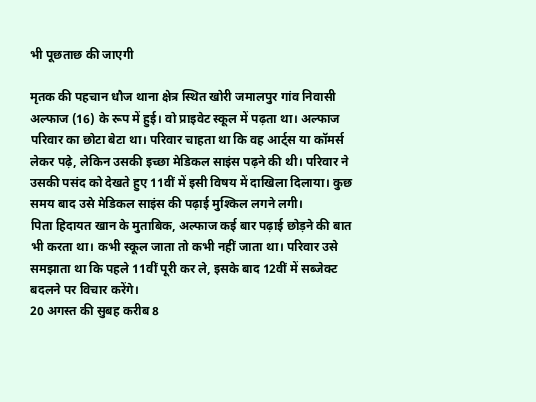भी पूछताछ की जाएगी

मृतक की पहचान धौज थाना क्षेत्र स्थित खोरी जमालपुर गांव निवासी अल्फाज (16) के रूप में हुई। वो प्राइवेट स्कूल में पढ़ता था। अल्फाज परिवार का छोटा बेटा था। परिवार चाहता था कि वह आर्ट्स या कॉमर्स लेकर पढ़े, लेकिन उसकी इच्छा मेडिकल साइंस पढ़ने की थी। परिवार ने उसकी पसंद को देखते हुए 11वीं में इसी विषय में दाखिला दिलाया। कुछ समय बाद उसे मेडिकल साइंस की पढ़ाई मुश्किल लगने लगी।
पिता हिदायत खान के मुताबिक, अल्फाज कई बार पढ़ाई छोड़ने की बात भी करता था। कभी स्कूल जाता तो कभी नहीं जाता था। परिवार उसे समझाता था कि पहले 11वीं पूरी कर ले, इसके बाद 12वीं में सब्जेक्ट बदलने पर विचार करेंगे।
20 अगस्त की सुबह करीब 8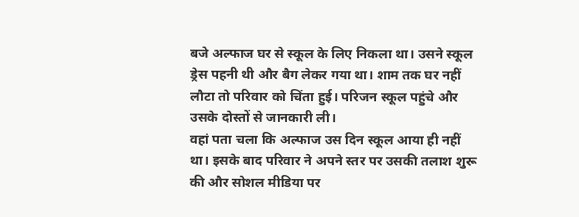बजे अल्फाज घर से स्कूल के लिए निकला था। उसने स्कूल ड्रेस पहनी थी और बैग लेकर गया था। शाम तक घर नहीं लौटा तो परिवार को चिंता हुई। परिजन स्कूल पहुंचे और उसके दोस्तों से जानकारी ली।
वहां पता चला कि अल्फाज उस दिन स्कूल आया ही नहीं था। इसके बाद परिवार ने अपने स्तर पर उसकी तलाश शुरू की और सोशल मीडिया पर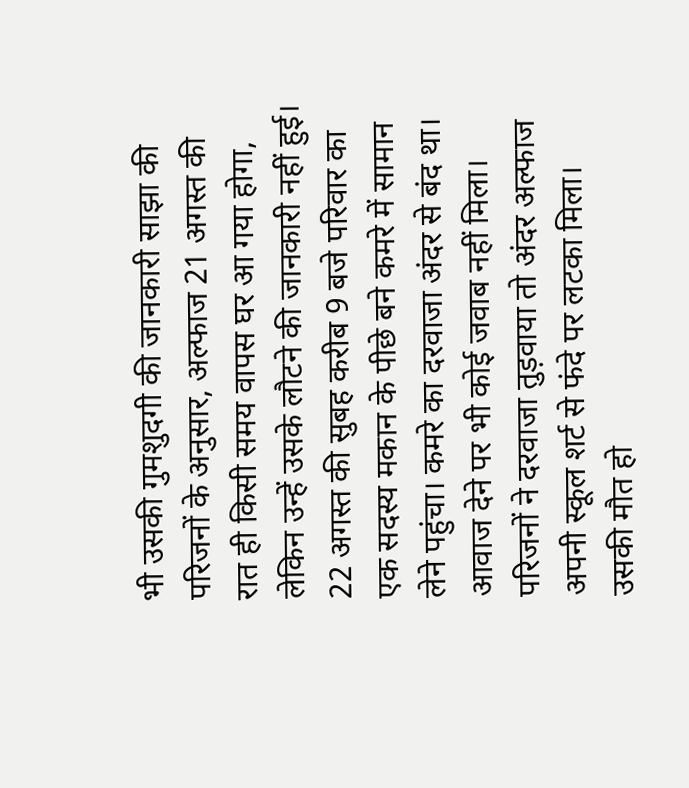भी उसकी गुमशुदगी की जानकारी साझा की
परिजनों के अनुसार, अल्फाज 21 अगस्त की रात ही किसी समय वापस घर आ गया होगा, लेकिन उन्हें उसके लौटने की जानकारी नहीं हुई। 22 अगस्त की सुबह करीब 9 बजे परिवार का एक सदस्य मकान के पीछे बने कमरे में सामान लेने पहुंचा। कमरे का दरवाजा अंदर से बंद था।
आवाज देने पर भी कोई जवाब नहीं मिला। परिजनों ने दरवाजा तुड़वाया तो अंदर अल्फाज अपनी स्कूल शर्ट से फंदे पर लटका मिला। उसकी मौत हो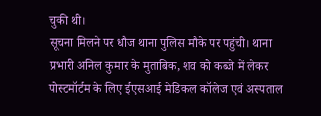चुकी थी।
सूचना मिलने पर धौज थाना पुलिस मौके पर पहुंची। थाना प्रभारी अनिल कुमार के मुताबिक, शव को कब्जे में लेकर पोस्टमॉर्टम के लिए ईएसआई मेडिकल कॉलेज एवं अस्पताल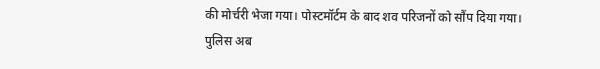की मोर्चरी भेजा गया। पोस्टमॉर्टम के बाद शव परिजनों को सौंप दिया गया।
पुलिस अब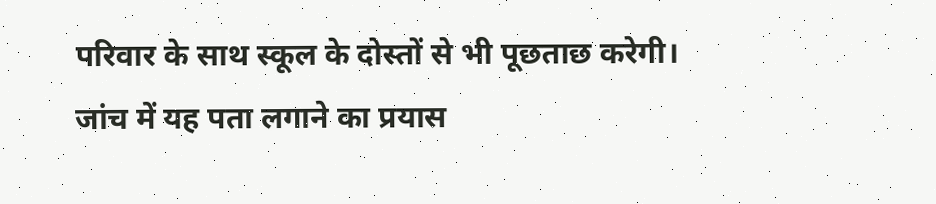परिवार के साथ स्कूल के दोस्तों से भी पूछताछ करेगी। जांच में यह पता लगाने का प्रयास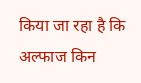किया जा रहा है कि अल्फाज किन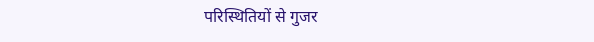परिस्थितियों से गुजर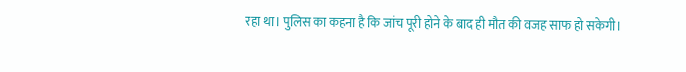रहा था। पुलिस का कहना है कि जांच पूरी होने के बाद ही मौत की वजह साफ हो सकेगी।